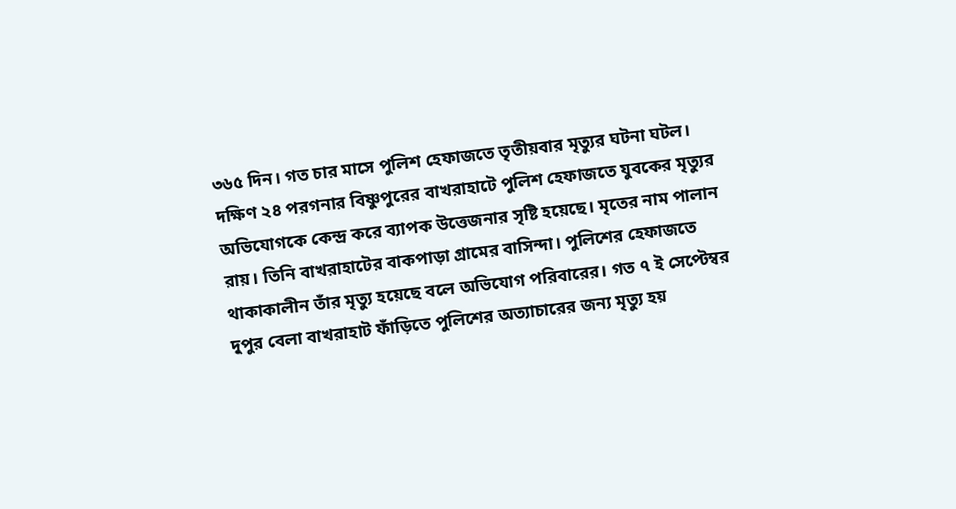৩৬৫ দিন। গত চার মাসে পুলিশ হেফাজতে তৃতীয়বার মৃত্যুর ঘটনা ঘটল। দক্ষিণ ২৪ পরগনার বিষ্ণুপুরের বাখরাহাটে পুলিশ হেফাজতে যুবকের মৃত্যুর অভিযোগকে কেন্দ্র করে ব্যাপক উত্তেজনার সৃষ্টি হয়েছে। মৃতের নাম পালান রায়। তিনি বাখরাহাটের বাকপাড়া গ্রামের বাসিন্দা। পুলিশের হেফাজতে থাকাকালীন তাঁর মৃত্যু হয়েছে বলে অভিযোগ পরিবারের। গত ৭ ই সেপ্টেম্বর দুপুর বেলা বাখরাহাট ফাঁড়িতে পুলিশের অত্যাচারের জন্য মৃত্যু হয়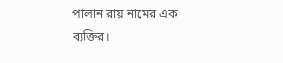পালান রায় নামের এক ব্যক্তির।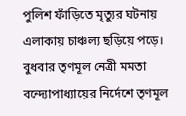পুলিশ ফাঁড়িতে মৃত্যুর ঘটনায় এলাকায় চাঞ্চল্য ছড়িয়ে পড়ে। বুধবার তৃণমূল নেত্রী মমতা বন্দ্যোপাধ্যায়ের নির্দেশে তৃণমূল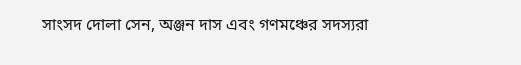সাংসদ দোলা সেন, অঞ্জন দাস এবং গণমঞ্চের সদস্যরা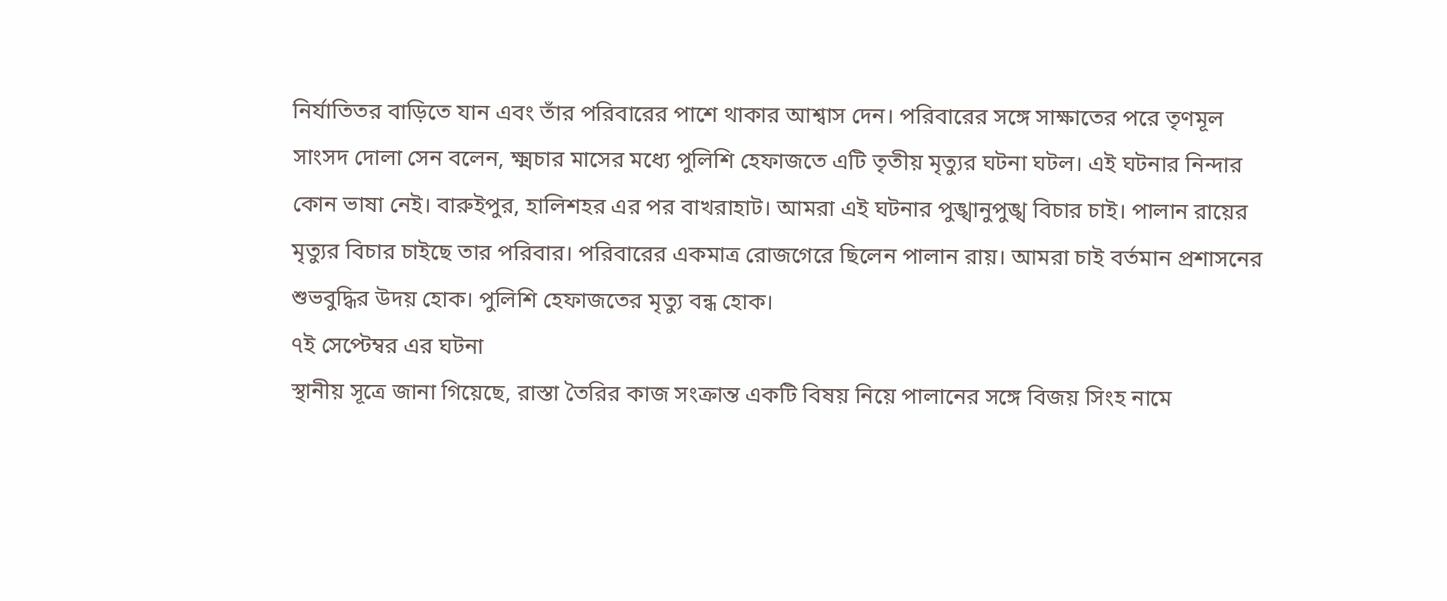নির্যাতিতর বাড়িতে যান এবং তাঁর পরিবারের পাশে থাকার আশ্বাস দেন। পরিবারের সঙ্গে সাক্ষাতের পরে তৃণমূল সাংসদ দোলা সেন বলেন, ক্ষ্মচার মাসের মধ্যে পুলিশি হেফাজতে এটি তৃতীয় মৃত্যুর ঘটনা ঘটল। এই ঘটনার নিন্দার কোন ভাষা নেই। বারুইপুর, হালিশহর এর পর বাখরাহাট। আমরা এই ঘটনার পুঙ্খানুপুঙ্খ বিচার চাই। পালান রায়ের মৃত্যুর বিচার চাইছে তার পরিবার। পরিবারের একমাত্র রোজগেরে ছিলেন পালান রায়। আমরা চাই বর্তমান প্রশাসনের শুভবুদ্ধির উদয় হোক। পুলিশি হেফাজতের মৃত্যু বন্ধ হোক।
৭ই সেপ্টেম্বর এর ঘটনা
স্থানীয় সূত্রে জানা গিয়েছে, রাস্তা তৈরির কাজ সংক্রান্ত একটি বিষয় নিয়ে পালানের সঙ্গে বিজয় সিংহ নামে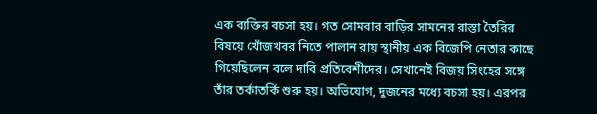এক ব্যক্তির বচসা হয়। গত সোমবার বাড়ির সামনের রাস্তা তৈরির বিষয়ে খোঁজখবর নিতে পালান রায় স্থানীয় এক বিজেপি নেতার কাছে গিয়েছিলেন বলে দাবি প্রতিবেশীদের। সেখানেই বিজয় সিংহের সঙ্গে তাঁর তর্কাতর্কি শুরু হয়। অভিযোগ, দুজনের মধ্যে বচসা হয়। এরপর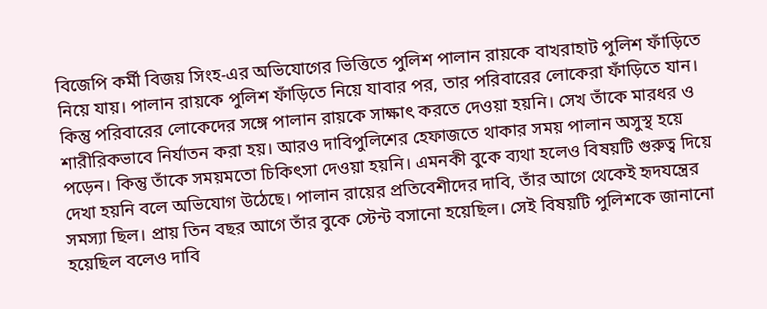বিজেপি কর্মী বিজয় সিংহ-এর অভিযোগের ভিত্তিতে পুলিশ পালান রায়কে বাখরাহাট পুলিশ ফাঁড়িতে নিয়ে যায়। পালান রায়কে পুলিশ ফাঁড়িতে নিয়ে যাবার পর, তার পরিবারের লোকেরা ফাঁড়িতে যান। কিন্তু পরিবারের লোকেদের সঙ্গে পালান রায়কে সাক্ষাৎ করতে দেওয়া হয়নি। সেখ তাঁকে মারধর ও শারীরিকভাবে নির্যাতন করা হয়। আরও দাবিপুলিশের হেফাজতে থাকার সময় পালান অসুস্থ হয়ে পড়েন। কিন্তু তাঁকে সময়মতো চিকিৎসা দেওয়া হয়নি। এমনকী বুকে ব্যথা হলেও বিষয়টি গুরুত্ব দিয়ে দেখা হয়নি বলে অভিযোগ উঠেছে। পালান রায়ের প্রতিবেশীদের দাবি, তাঁর আগে থেকেই হৃদযন্ত্রের সমস্যা ছিল। প্রায় তিন বছর আগে তাঁর বুকে স্টেন্ট বসানো হয়েছিল। সেই বিষয়টি পুলিশকে জানানো হয়েছিল বলেও দাবি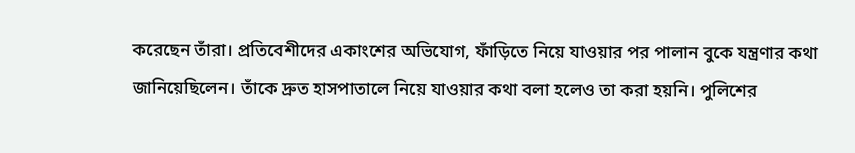করেছেন তাঁরা। প্রতিবেশীদের একাংশের অভিযোগ, ফাঁড়িতে নিয়ে যাওয়ার পর পালান বুকে যন্ত্রণার কথা জানিয়েছিলেন। তাঁকে দ্রুত হাসপাতালে নিয়ে যাওয়ার কথা বলা হলেও তা করা হয়নি। পুলিশের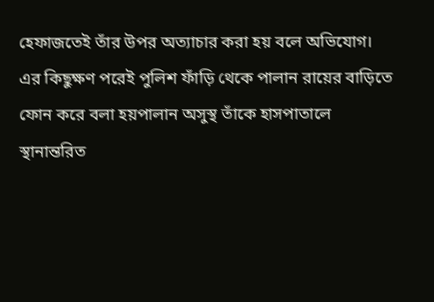হেফাজতেই তাঁর উপর অত্যাচার করা হয় বলে অভিযোগ। এর কিছুক্ষণ পরেই পুলিশ ফাঁড়ি থেকে পালান রায়ের বাড়িতে ফোন করে বলা হয়পালান অসুস্থ তাঁকে হাসপাতালে স্থানান্তরিত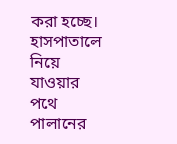করা হচ্ছে। হাসপাতালে নিয়ে যাওয়ার পথে পালানের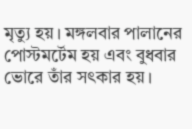মৃত্যু হয়। মঙ্গলবার পালানের পোস্টমর্টেম হয় এবং বুধবার ভোরে তাঁর সৎকার হয়।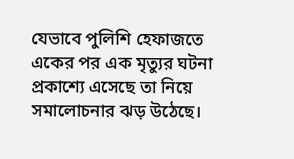যেভাবে পুলিশি হেফাজতে একের পর এক মৃত্যুর ঘটনা প্রকাশ্যে এসেছে তা নিয়ে সমালোচনার ঝড় উঠেছে।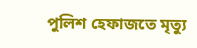পুলিশ হেফাজতে মৃত্যু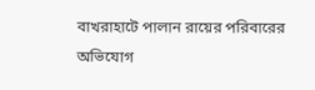বাখরাহাটে পালান রায়ের পরিবারের অভিযোগ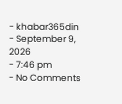- khabar365din
- September 9, 2026
- 7:46 pm
- No Comments